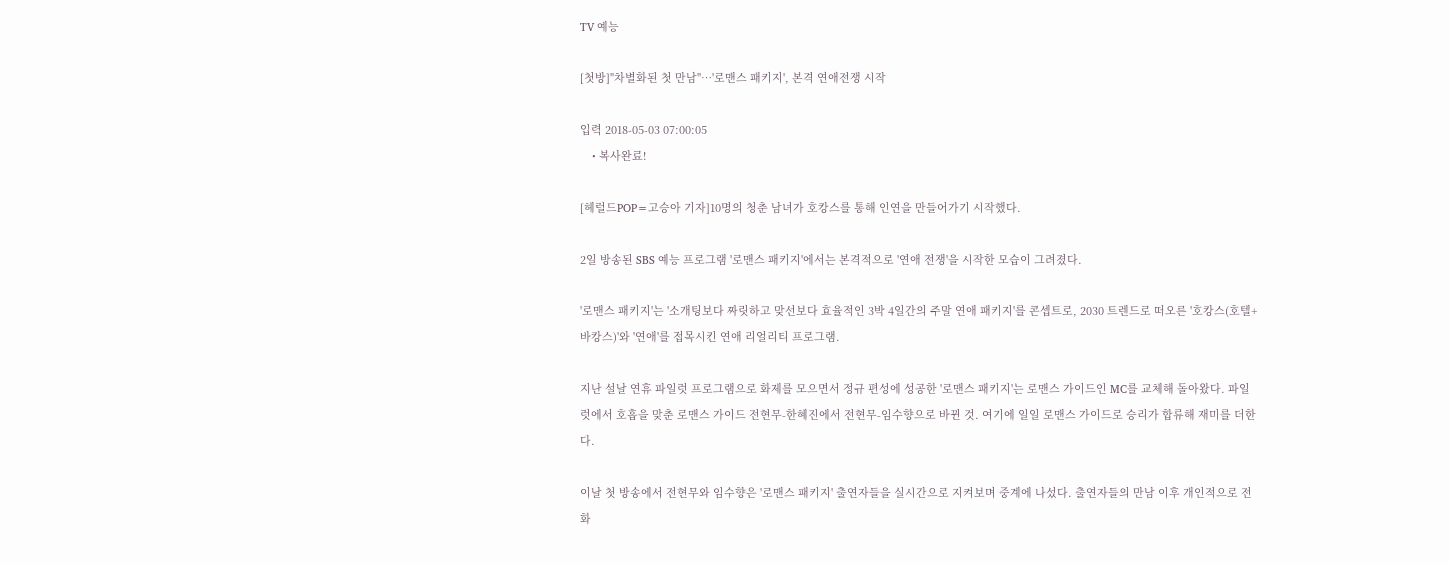TV 예능

[첫방]"차별화된 첫 만남"…'로맨스 패키지', 본격 연애전쟁 시작

입력 2018-05-03 07:00:05
    • 복사완료!

[헤럴드POP=고승아 기자]10명의 청춘 남녀가 호캉스를 통해 인연을 만들어가기 시작했다.

2일 방송된 SBS 예능 프로그램 '로맨스 패키지'에서는 본격적으로 '연애 전쟁'을 시작한 모습이 그려졌다.

'로맨스 패키지'는 '소개팅보다 짜릿하고 맞선보다 효율적인 3박 4일간의 주말 연애 패키지'를 콘셉트로, 2030 트렌드로 떠오른 '호캉스(호텔+바캉스)'와 '연애'를 접목시킨 연애 리얼리티 프로그램.

지난 설날 연휴 파일럿 프로그램으로 화제를 모으면서 정규 편성에 성공한 '로맨스 패키지'는 로맨스 가이드인 MC를 교체해 돌아왔다. 파일럿에서 호흡을 맞춘 로맨스 가이드 전현무-한혜진에서 전현무-임수향으로 바뀐 것. 여기에 일일 로맨스 가이드로 승리가 합류해 재미를 더한다.

이날 첫 방송에서 전현무와 임수향은 '로맨스 패키지' 출연자들을 실시간으로 지켜보며 중계에 나섰다. 출연자들의 만남 이후 개인적으로 전화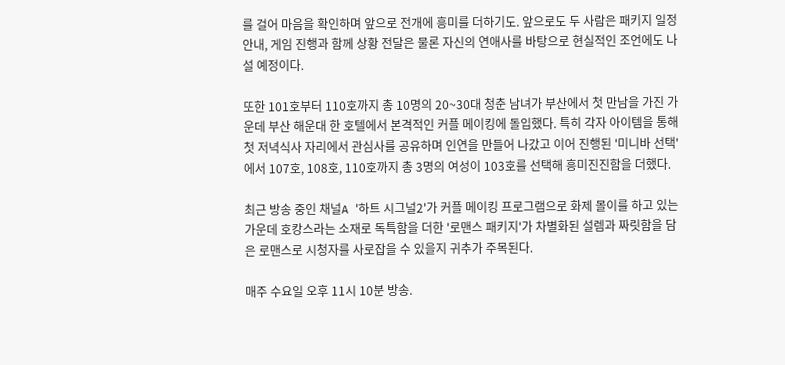를 걸어 마음을 확인하며 앞으로 전개에 흥미를 더하기도. 앞으로도 두 사람은 패키지 일정 안내, 게임 진행과 함께 상황 전달은 물론 자신의 연애사를 바탕으로 현실적인 조언에도 나설 예정이다.

또한 101호부터 110호까지 총 10명의 20~30대 청춘 남녀가 부산에서 첫 만남을 가진 가운데 부산 해운대 한 호텔에서 본격적인 커플 메이킹에 돌입했다. 특히 각자 아이템을 통해 첫 저녁식사 자리에서 관심사를 공유하며 인연을 만들어 나갔고 이어 진행된 '미니바 선택'에서 107호, 108호, 110호까지 총 3명의 여성이 103호를 선택해 흥미진진함을 더했다.

최근 방송 중인 채널A '하트 시그널2'가 커플 메이킹 프로그램으로 화제 몰이를 하고 있는 가운데 호캉스라는 소재로 독특함을 더한 '로맨스 패키지'가 차별화된 설렘과 짜릿함을 담은 로맨스로 시청자를 사로잡을 수 있을지 귀추가 주목된다.

매주 수요일 오후 11시 10분 방송.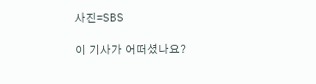사진=SBS

이 기사가 어떠셨나요?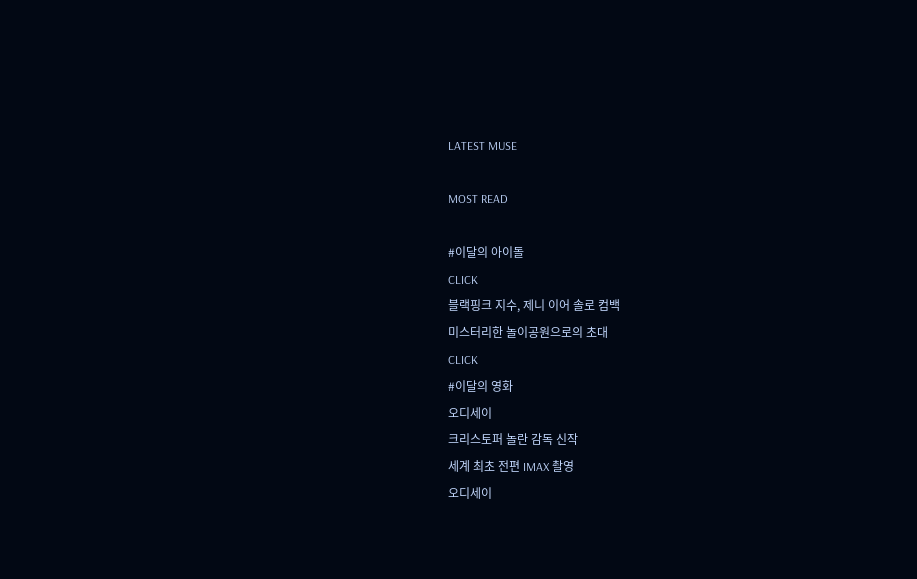LATEST MUSE

MOST READ

#이달의 아이돌
CLICK
블랙핑크 지수, 제니 이어 솔로 컴백
미스터리한 놀이공원으로의 초대
CLICK
#이달의 영화
오디세이
크리스토퍼 놀란 감독 신작
세계 최초 전편 IMAX 촬영
오디세이